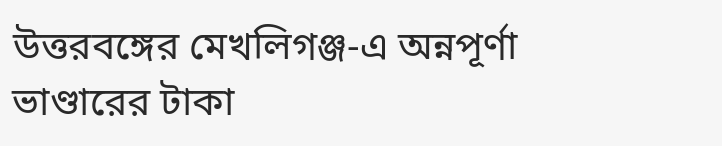উত্তরবঙ্গের মেখলিগঞ্জ-এ অন্নপূর্ণা ভাণ্ডারের টাকা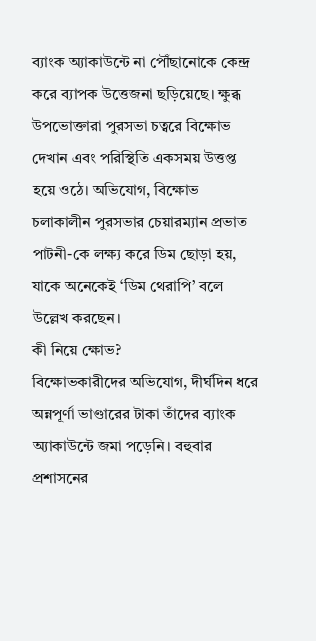ব্যাংক অ্যাকাউন্টে না পৌঁছানোকে কেন্দ্র করে ব্যাপক উত্তেজনা ছড়িয়েছে। ক্ষুব্ধ উপভোক্তারা পুরসভা চত্বরে বিক্ষোভ দেখান এবং পরিস্থিতি একসময় উত্তপ্ত হয়ে ওঠে। অভিযোগ, বিক্ষোভ চলাকালীন পুরসভার চেয়ারম্যান প্রভাত পাটনী-কে লক্ষ্য করে ডিম ছোড়া হয়, যাকে অনেকেই ‘ডিম থেরাপি’ বলে উল্লেখ করছেন।
কী নিয়ে ক্ষোভ?
বিক্ষোভকারীদের অভিযোগ, দীর্ঘদিন ধরে অন্নপূর্ণা ভাণ্ডারের টাকা তাঁদের ব্যাংক অ্যাকাউন্টে জমা পড়েনি। বহুবার প্রশাসনের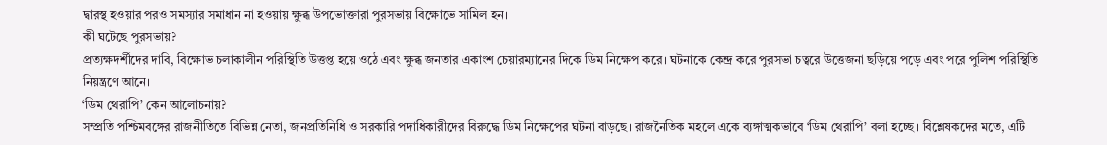দ্বারস্থ হওয়ার পরও সমস্যার সমাধান না হওয়ায় ক্ষুব্ধ উপভোক্তারা পুরসভায় বিক্ষোভে সামিল হন।
কী ঘটেছে পুরসভায়?
প্রত্যক্ষদর্শীদের দাবি, বিক্ষোভ চলাকালীন পরিস্থিতি উত্তপ্ত হয়ে ওঠে এবং ক্ষুব্ধ জনতার একাংশ চেয়ারম্যানের দিকে ডিম নিক্ষেপ করে। ঘটনাকে কেন্দ্র করে পুরসভা চত্বরে উত্তেজনা ছড়িয়ে পড়ে এবং পরে পুলিশ পরিস্থিতি নিয়ন্ত্রণে আনে।
‘ডিম থেরাপি’ কেন আলোচনায়?
সম্প্রতি পশ্চিমবঙ্গের রাজনীতিতে বিভিন্ন নেতা, জনপ্রতিনিধি ও সরকারি পদাধিকারীদের বিরুদ্ধে ডিম নিক্ষেপের ঘটনা বাড়ছে। রাজনৈতিক মহলে একে ব্যঙ্গাত্মকভাবে ‘ডিম থেরাপি’ বলা হচ্ছে। বিশ্লেষকদের মতে, এটি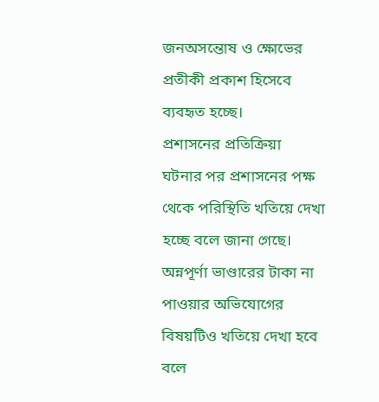জনঅসন্তোষ ও ক্ষোভের প্রতীকী প্রকাশ হিসেবে ব্যবহৃত হচ্ছে।
প্রশাসনের প্রতিক্রিয়া
ঘটনার পর প্রশাসনের পক্ষ থেকে পরিস্থিতি খতিয়ে দেখা হচ্ছে বলে জানা গেছে। অন্নপূর্ণা ভাণ্ডারের টাকা না পাওয়ার অভিযোগের বিষয়টিও খতিয়ে দেখা হবে বলে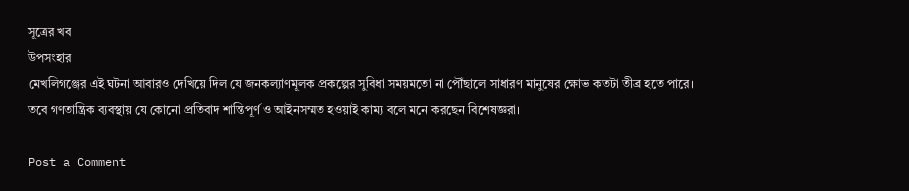সূত্রের খব
উপসংহার
মেখলিগঞ্জের এই ঘটনা আবারও দেখিয়ে দিল যে জনকল্যাণমূলক প্রকল্পের সুবিধা সময়মতো না পৌঁছালে সাধারণ মানুষের ক্ষোভ কতটা তীব্র হতে পারে। তবে গণতান্ত্রিক ব্যবস্থায় যে কোনো প্রতিবাদ শান্তিপূর্ণ ও আইনসম্মত হওয়াই কাম্য বলে মনে করছেন বিশেষজ্ঞরা।

Post a Comment